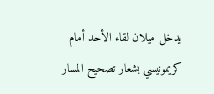يدخل ميلان لقاء الأحد أمام كريمونيسي بشعار تصحيح المسار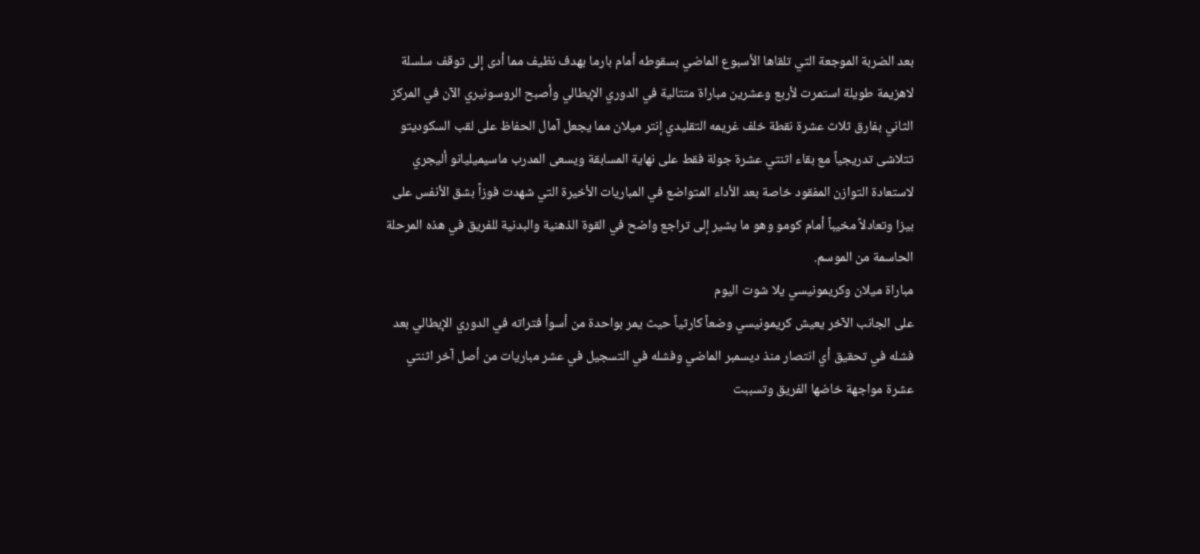بعد الضربة الموجعة التي تلقاها الأسبوع الماضي بسقوطه أمام بارما بهدف نظيف مما أدى إلى توقف سلسلة لاهزيمة طويلة استمرت لأربع وعشرين مباراة متتالية في الدوري الإيطالي وأصبح الروسونيري الآن في المركز الثاني بفارق ثلاث عشرة نقطة خلف غريمه التقليدي إنتر ميلان مما يجعل آمال الحفاظ على لقب السكوديتو تتلاشى تدريجياً مع بقاء اثنتي عشرة جولة فقط على نهاية المسابقة ويسعى المدرب ماسيميليانو أليجري لاستعادة التوازن المفقود خاصة بعد الأداء المتواضع في المباريات الأخيرة التي شهدت فوزاً بشق الأنفس على بيزا وتعادلاً مخيباً أمام كومو وهو ما يشير إلى تراجع واضح في القوة الذهنية والبدنية للفريق في هذه المرحلة الحاسمة من الموسم.
مباراة ميلان وكريمونيسي يلا شوت اليوم
على الجانب الآخر يعيش كريمونيسي وضعاً كارثياً حيث يمر بواحدة من أسوأ فتراته في الدوري الإيطالي بعد فشله في تحقيق أي انتصار منذ ديسمبر الماضي وفشله في التسجيل في عشر مباريات من أصل آخر اثنتي عشرة مواجهة خاضها الفريق وتسببت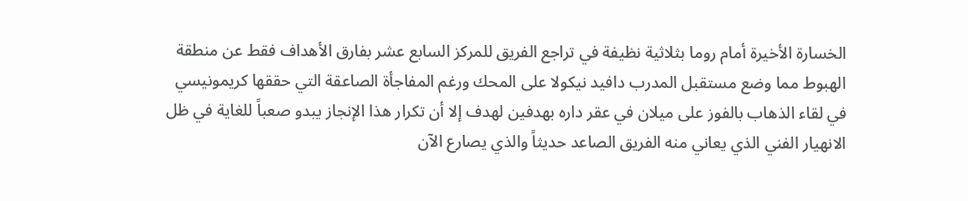الخسارة الأخيرة أمام روما بثلاثية نظيفة في تراجع الفريق للمركز السابع عشر بفارق الأهداف فقط عن منطقة الهبوط مما وضع مستقبل المدرب دافيد نيكولا على المحك ورغم المفاجأة الصاعقة التي حققها كريمونيسي في لقاء الذهاب بالفوز على ميلان في عقر داره بهدفين لهدف إلا أن تكرار هذا الإنجاز يبدو صعباً للغاية في ظل الانهيار الفني الذي يعاني منه الفريق الصاعد حديثاً والذي يصارع الآن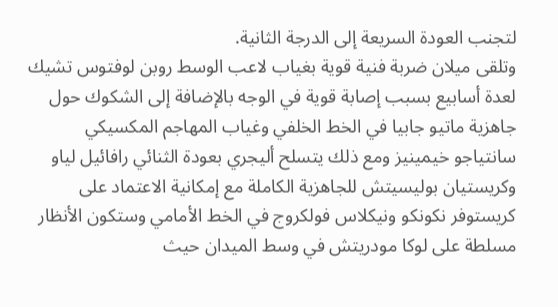لتجنب العودة السريعة إلى الدرجة الثانية.
وتلقى ميلان ضربة فنية قوية بغياب لاعب الوسط روبن لوفتوس تشيك لعدة أسابيع بسبب إصابة قوية في الوجه بالإضافة إلى الشكوك حول جاهزية ماتيو جابيا في الخط الخلفي وغياب المهاجم المكسيكي سانتياجو خيمينيز ومع ذلك يتسلح أليجري بعودة الثنائي رافائيل لياو وكريستيان بوليسيتش للجاهزية الكاملة مع إمكانية الاعتماد على كريستوفر نكونكو ونيكلاس فولكروج في الخط الأمامي وستكون الأنظار مسلطة على لوكا مودريتش في وسط الميدان حيث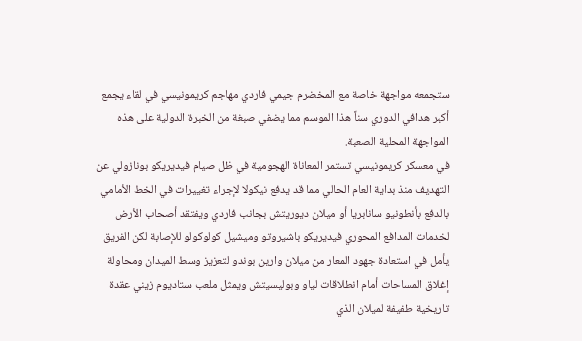ستجمعه مواجهة خاصة مع المخضرم جيمي فاردي مهاجم كريمونيسي في لقاء يجمع أكبر هدافي الدوري سناً هذا الموسم مما يضفي صبغة من الخبرة الدولية على هذه المواجهة المحلية الصعبة.
في معسكر كريمونيسي تستمر المعاناة الهجومية في ظل صيام فيديريكو بونازولي عن التهديف منذ بداية العام الحالي مما قد يدفع نيكولا لإجراء تغييرات في الخط الأمامي بالدفع بأنطونيو سانابريا أو ميلان ديوريتش بجانب فاردي ويفتقد أصحاب الأرض لخدمات المدافع المحوري فيديريكو باشيروتو وميشيل كولوكولو للإصابة لكن الفريق يأمل في استعادة جهود المعار من ميلان وارين بوندو لتعزيز وسط الميدان ومحاولة إغلاق المساحات أمام انطلاقات لياو وبوليسيتش ويمثل ملعب ستاديوم زيني عقدة تاريخية طفيفة لميلان الذي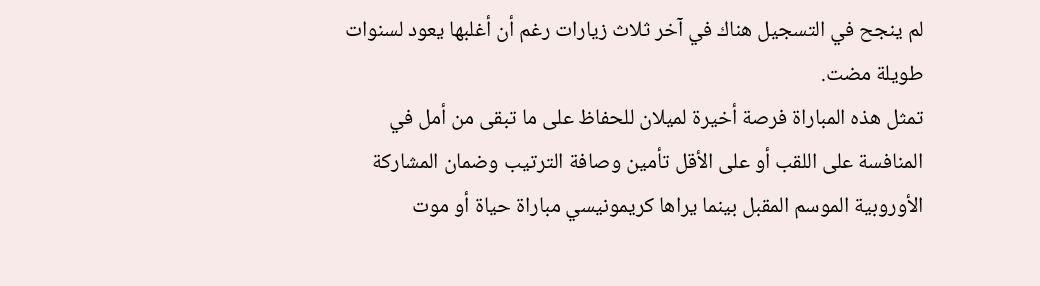لم ينجح في التسجيل هناك في آخر ثلاث زيارات رغم أن أغلبها يعود لسنوات طويلة مضت.
تمثل هذه المباراة فرصة أخيرة لميلان للحفاظ على ما تبقى من أمل في المنافسة على اللقب أو على الأقل تأمين وصافة الترتيب وضمان المشاركة الأوروبية الموسم المقبل بينما يراها كريمونيسي مباراة حياة أو موت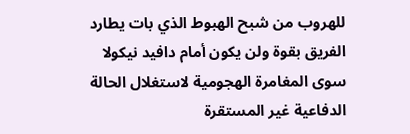للهروب من شبح الهبوط الذي بات يطارد الفريق بقوة ولن يكون أمام دافيد نيكولا سوى المغامرة الهجومية لاستغلال الحالة الدفاعية غير المستقرة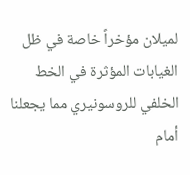لميلان مؤخراً خاصة في ظل الغيابات المؤثرة في الخط الخلفي للروسونيري مما يجعلنا أمام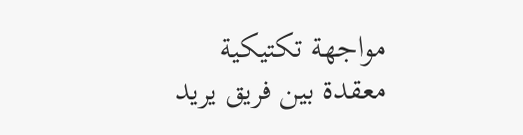مواجهة تكتيكية معقدة بين فريق يريد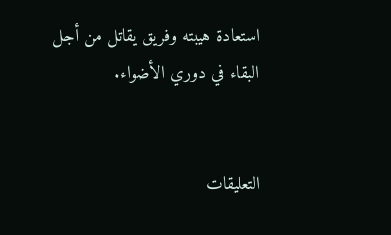استعادة هيبته وفريق يقاتل من أجل البقاء في دوري الأضواء.


التعليقات